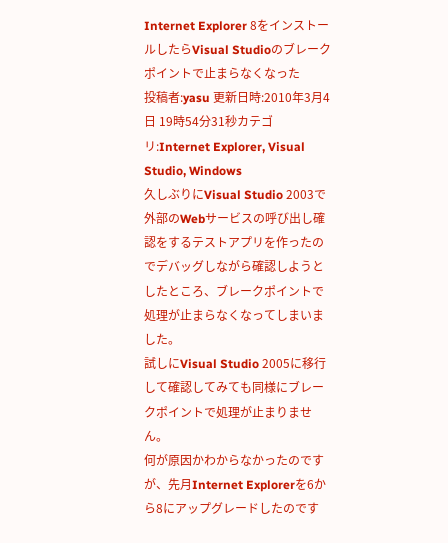Internet Explorer 8をインストールしたらVisual Studioのブレークポイントで止まらなくなった
投稿者:yasu 更新日時:2010年3月4日 19時54分31秒カテゴリ:Internet Explorer, Visual Studio, Windows
久しぶりにVisual Studio 2003で外部のWebサービスの呼び出し確認をするテストアプリを作ったのでデバッグしながら確認しようとしたところ、ブレークポイントで処理が止まらなくなってしまいました。
試しにVisual Studio 2005に移行して確認してみても同様にブレークポイントで処理が止まりません。
何が原因かわからなかったのですが、先月Internet Explorerを6から8にアップグレードしたのです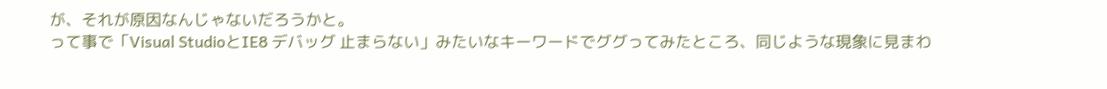が、それが原因なんじゃないだろうかと。
って事で「Visual StudioとIE8 デバッグ 止まらない」みたいなキーワードでググってみたところ、同じような現象に見まわ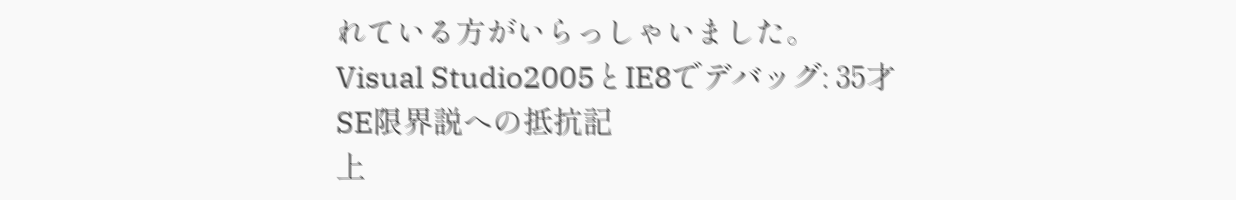れている方がいらっしゃいました。
Visual Studio2005とIE8でデバッグ: 35才SE限界説への抵抗記
上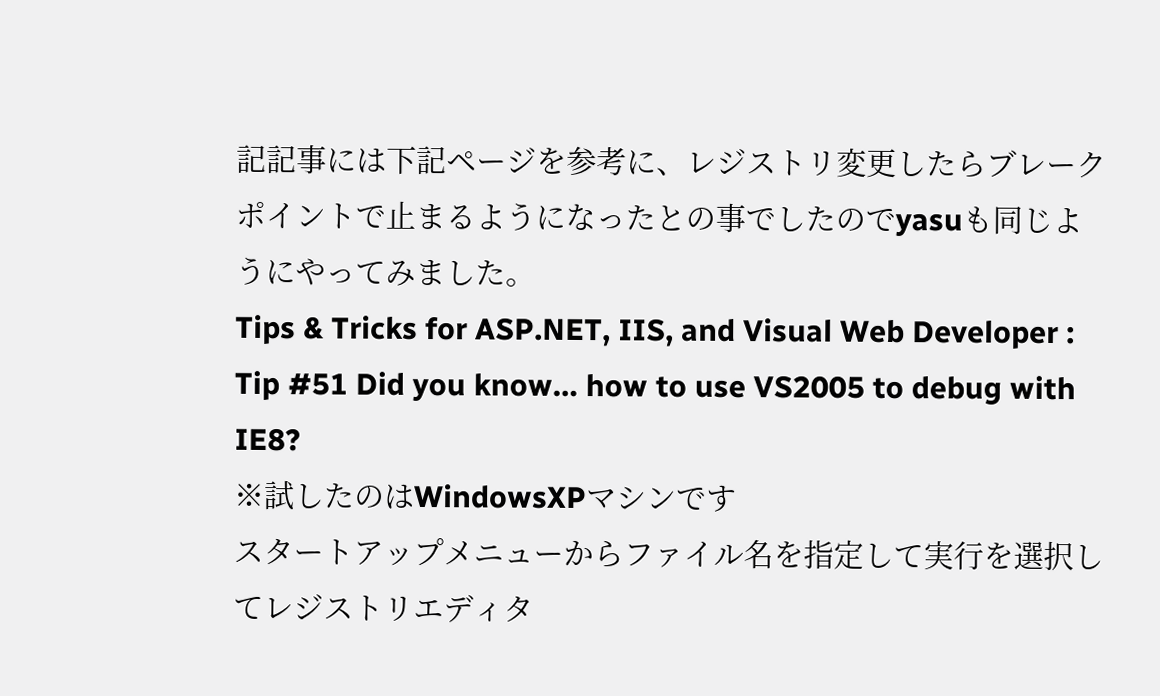記記事には下記ページを参考に、レジストリ変更したらブレークポイントで止まるようになったとの事でしたのでyasuも同じようにやってみました。
Tips & Tricks for ASP.NET, IIS, and Visual Web Developer : Tip #51 Did you know… how to use VS2005 to debug with IE8?
※試したのはWindowsXPマシンです
スタートアップメニューからファイル名を指定して実行を選択してレジストリエディタ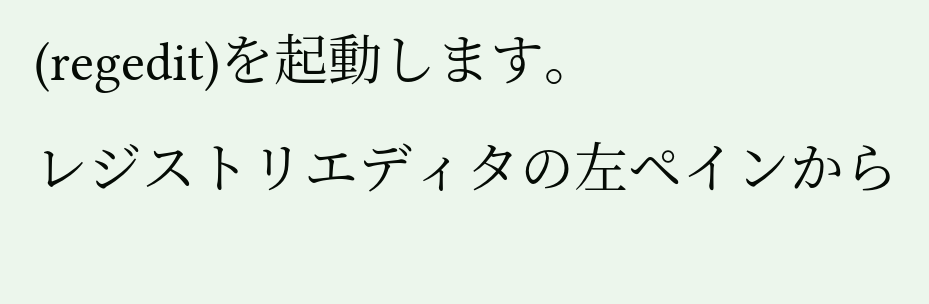(regedit)を起動します。
レジストリエディタの左ペインから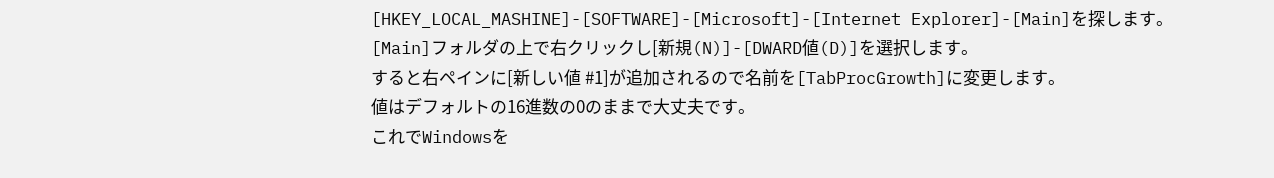[HKEY_LOCAL_MASHINE]-[SOFTWARE]-[Microsoft]-[Internet Explorer]-[Main]を探します。
[Main]フォルダの上で右クリックし[新規(N)]-[DWARD値(D)]を選択します。
すると右ペインに[新しい値 #1]が追加されるので名前を[TabProcGrowth]に変更します。
値はデフォルトの16進数の0のままで大丈夫です。
これでWindowsを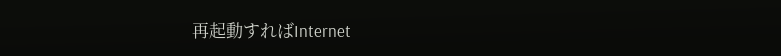再起動すればInternet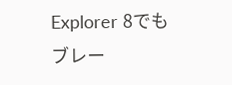Explorer 8でもブレー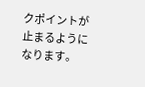クポイントが止まるようになります。